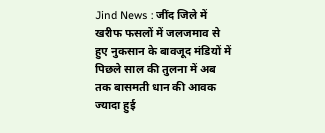Jind News : जींद जिले में खरीफ फसलों में जलजमाव से हुए नुकसान के बावजूद मंडियों में पिछले साल की तुलना में अब तक बासमती धान की आवक ज्यादा हुई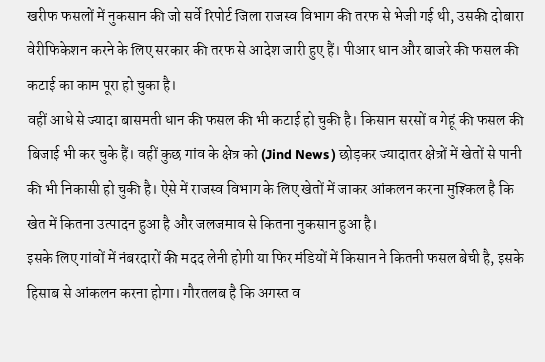खरीफ फसलों में नुकसान की जो सर्वे रिपोर्ट जिला राजस्व विभाग की तरफ से भेजी गई थी, उसकी दोबारा वेरीफिकेशन करने के लिए सरकार की तरफ से आदेश जारी हुए हैं। पीआर धान और बाजरे की फसल की कटाई का काम पूरा हो चुका है।
वहीं आधे से ज्यादा बासमती धान की फसल की भी कटाई हो चुकी है। किसान सरसों व गेहूं की फसल की बिजाई भी कर चुके हैं। वहीं कुछ गांव के क्षेत्र को (Jind News ) छोड़कर ज्यादातर क्षेत्रों में खेतों से पानी की भी निकासी हो चुकी है। ऐसे में राजस्व विभाग के लिए खेतों में जाकर आंकलन करना मुश्किल है कि खेत में कितना उत्पादन हुआ है और जलजमाव से कितना नुकसान हुआ है।
इसके लिए गांवों में नंबरदारों की मदद लेनी होगी या फिर मंडियों में किसान ने कितनी फसल बेची है, इसके हिसाब से आंकलन करना होगा। गौरतलब है कि अगस्त व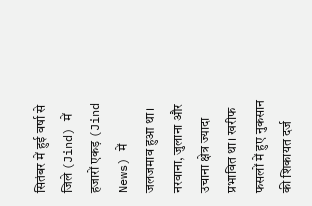सितंबर में हुई वर्षा से जिले (Jind) में हजारों एकड़ (Jind News) में जलजमाव हुआ था। नरवाना, जुलाना और उचाना क्षेत्र ज्यादा प्रभावित था। खरीफ फसलों में हुए नुकसान की शिकायत दर्ज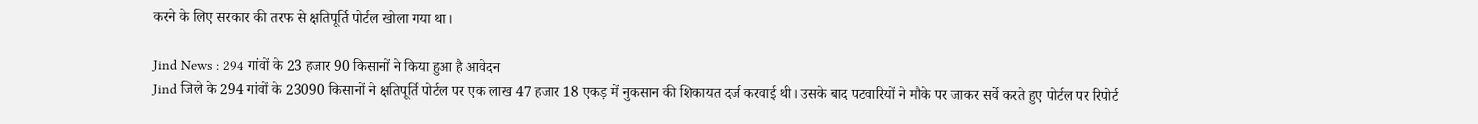करने के लिए सरकार की तरफ से क्षतिपूर्ति पोर्टल खोला गया था।

Jind News : 294 गांवों के 23 हजार 90 किसानों ने किया हुआ है आवेदन
Jind जिले के 294 गांवों के 23090 किसानों ने क्षतिपूर्ति पोर्टल पर एक लाख 47 हजार 18 एकड़ में नुकसान की शिकायत दर्ज करवाई थी। उसके बाद पटवारियों ने मौके पर जाकर सर्वे करते हुए पोर्टल पर रिपोर्ट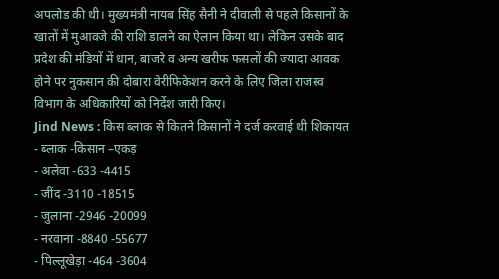अपलोड की थी। मुख्यमंत्री नायब सिंह सैनी ने दीवाली से पहले किसानों के खातों में मुआवजे की राशि डालने का ऐलान किया था। लेकिन उसके बाद प्रदेश की मंडियों में धान, बाजरे व अन्य खरीफ फसलों की ज्यादा आवक होने पर नुकसान की दोबारा वेरीफिकेशन करने के लिए जिला राजस्व विभाग के अधिकारियों को निर्देश जारी किए।
Jind News : किस ब्लाक से कितने किसानों ने दर्ज करवाई थी शिकायत
- ब्लाक -किसान –एकड़
- अलेवा -633 -4415
- जींद -3110 -18515
- जुलाना -2946 -20099
- नरवाना -8840 -55677
- पिल्लूखेड़ा -464 -3604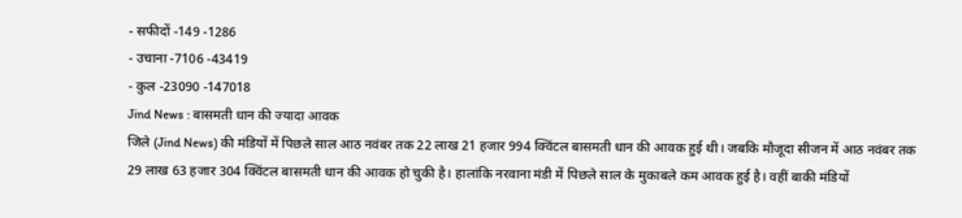- सफीदों -149 -1286
- उचाना -7106 -43419
- कुल -23090 -147018
Jind News : बासमती धान की ज्यादा आवक
जिले (Jind News) की मंडियों में पिछले साल आठ नवंबर तक 22 लाख 21 हजार 994 क्विंटल बासमती धान की आवक हुई थी। जबकि मौजूदा सीजन में आठ नवंबर तक 29 लाख 63 हजार 304 क्विंटल बासमती धान की आवक हो चुकी है। हालांकि नरवाना मंडी में पिछले साल के मुकाबले कम आवक हुई है। वहीं बाकी मंडियों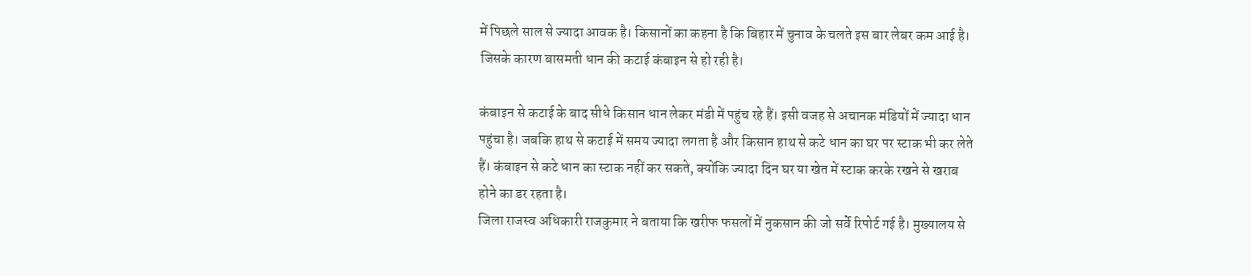में पिछले साल से ज्यादा आवक है। किसानों का कहना है कि बिहार में चुनाव के चलते इस बार लेबर कम आई है। जिसके कारण बासमती धान की कटाई कंबाइन से हो रही है।

कंबाइन से कटाई के बाद सीधे किसान धान लेकर मंडी में पहुंच रहे हैं। इसी वजह से अचानक मंडियों में ज्यादा धान पहुंचा है। जबकि हाथ से कटाई में समय ज्यादा लगता है और किसान हाथ से कटे धान का घर पर स्टाक भी कर लेते हैं। कंबाइन से कटे धान का स्टाक नहीं कर सकते, क्योंकि ज्यादा दिन घर या खेत में स्टाक करके रखने से खराब होने का डर रहता है।
जिला राजस्व अधिकारी राजकुमार ने बताया कि खरीफ फसलों में नुकसान की जो सर्वे रिपोर्ट गई है। मुख्यालय से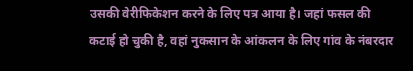उसकी वेरीफिकेशन करने के लिए पत्र आया है। जहां फसल की कटाई हो चुकी है, वहां नुकसान के आंकलन के लिए गांव के नंबरदार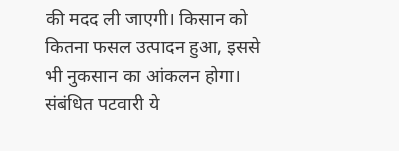की मदद ली जाएगी। किसान को कितना फसल उत्पादन हुआ, इससे भी नुकसान का आंकलन होगा। संबंधित पटवारी ये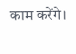काम करेंगे।